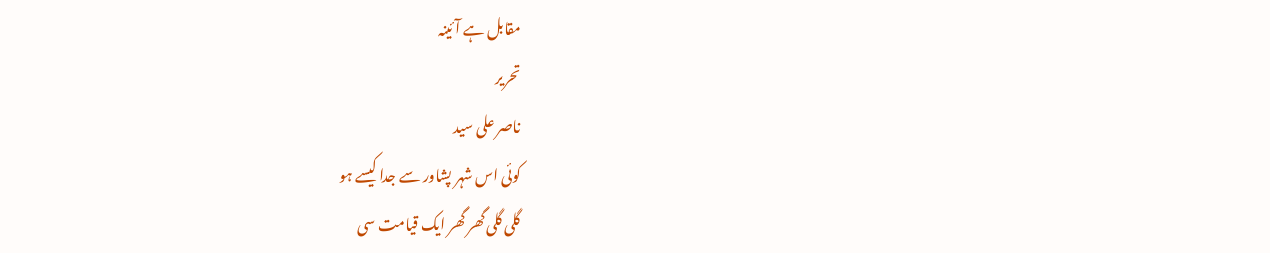مقابل ہے آئینہ
تحریر
ناصر علی سید
کوئی اس شہر پشاور سے جدا کیسے ہو
گلی گلی گھر گھر ایک قیامت سی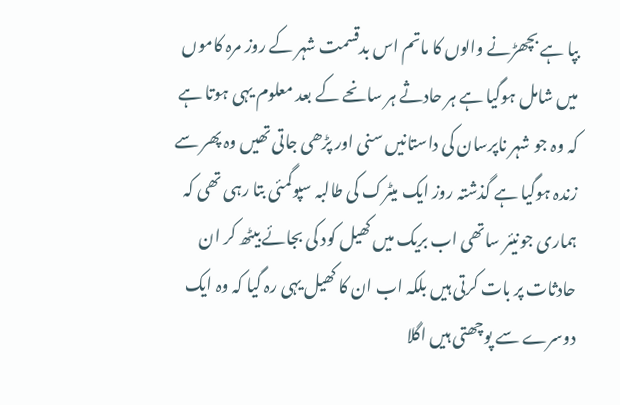بپا ہے بچھڑنے والوں کا ماتم اس بدقسمت شہر کے روز مرہ کاموں میں شامل ہوگیا ہے ہر حادثے ہر سانحے کے بعد معلوم یہی ہوتا ہے کہ وہ جو شہر ناپرسان کی داستانیں سنی اور پڑھی جاتی تھیں وہ پھر سے زندہ ہوگیا ہے گذشتہ روز ایک میٹرک کی طالبہ سپوگمئی بتا رہی تھی کہ ہماری جونیئر ساتھی اب بریک میں کھیل کود کی بجائے بیٹھ کر ان حادثات پر بات کرتی ہیں بلکہ اب ان کا کھیل یہی رہ گیا کہ وہ ایک دوسرے سے پوچھتی ہیں اگلا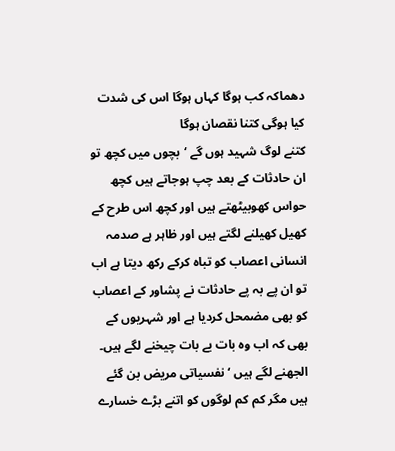دھماکہ کب ہوگا کہاں ہوگا اس کی شدت کیا ہوگی کتنا نقصان ہوگا
کتنے لوگ شہید ہوں گے ‘بچوں میں کچھ تو ان حادثات کے بعد چپ ہوجاتے ہیں کچھ حواس کھوبیٹھتے ہیں اور کچھ اس طرح کے کھیل کھیلنے لگتے ہیں اور ظاہر ہے صدمہ انسانی اعصاب کو تباہ کرکے رکھ دیتا ہے اب تو ان پے بہ پے حادثات نے پشاور کے اعصاب کو بھی مضمحل کردیا ہے اور شہریوں کے بھی کہ اب وہ بات بے بات چیخنے لگے ہیں۔
الجھنے لگے ہیں ‘نفسیاتی مریض بن گئے ہیں مگر کم کم لوگوں کو اتنے بڑے خسارے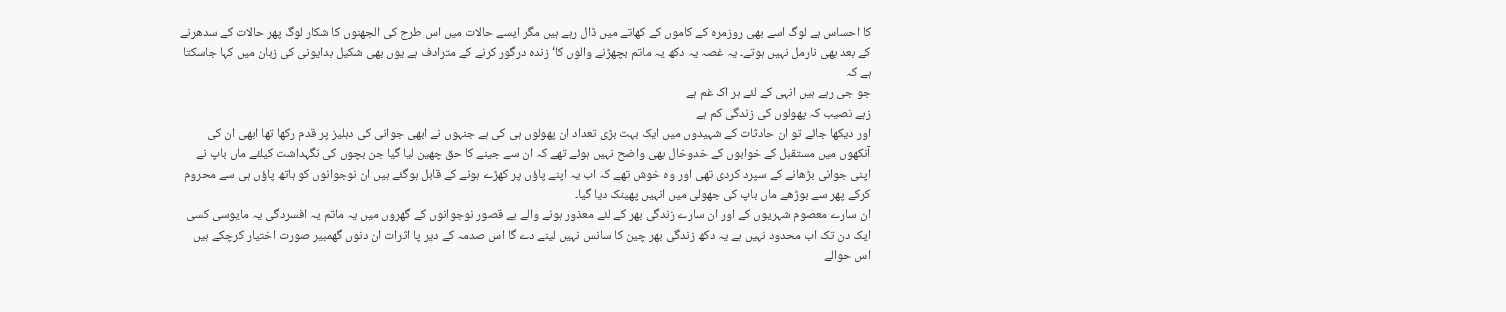کا احساس ہے لوگ اسے بھی روزمرہ کے کاموں کے کھاتے میں ڈال رہے ہیں مگر ایسے حالات میں اس طرح کی الجھنوں کا شکار لوگ پھر حالات کے سدھرنے کے بعد بھی نارمل نہیں ہوتے۔ یہ غصہ یہ دکھ یہ ماتم بچھڑنے والوں کا‘ زندہ درگور کرنے کے مترادف ہے یوں بھی شکیل بدایونی کی زبان میں کہا جاسکتا ہے کہ
جو جی رہے ہیں انہی کے لئے ہر اک غم ہے
زہے نصیب کہ پھولوں کی زندگی کم ہے
اور دیکھا جائے تو ان حادثات کے شہیدوں میں ایک بہت بڑی تعداد ان پھولوں ہی کی ہے جنہوں نے ابھی جوانی کی دہلیز پر قدم رکھا تھا ابھی ان کی آنکھوں میں مستقبل کے خوابوں کے خدوخال بھی واضح نہیں ہوئے تھے کہ ان سے جینے کا حق چھین لیا گیا جن بچوں کی نگہداشت کیلئے ماں باپ نے اپنی جوانی بڑھانے کے سپرد کردی تھی اور وہ خوش تھے کہ اب یہ اپنے پاؤں پر کھڑے ہونے کے قابل ہوگئے ہیں ان نوجوانوں کو ہاتھ پاؤں ہی سے محروم کرکے پھر سے بوڑھے ماں باپ کی جھولی میں انہیں پھینک دیا گیا۔
ان سارے معصوم شہریوں کے اور ان سارے زندگی بھر کے لئے معذور ہونے والے بے قصور نوجوانوں کے گھروں میں یہ ماتم یہ افسردگی یہ مایوسی کسی ایک دن تک اب محدود نہیں ہے یہ دکھ زندگی بھر چین کا سانس نہیں لینے دے گا اس صدمہ کے دیر پا اثرات ان دنوں گھمبیر صورت اختیار کرچکے ہیں اس حوالے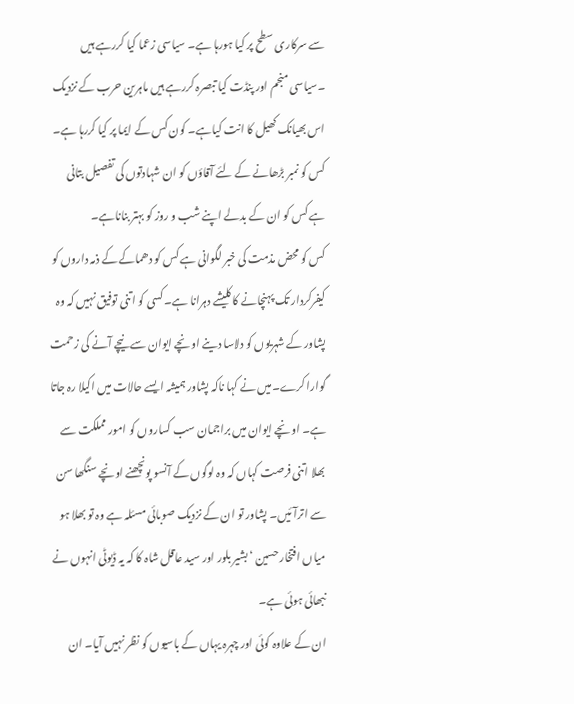سے سرکاری سطح پر کیا ہورہا ہے۔ سیاسی زعما کیا کررہے ہیں ۔سیاسی منجم اور پنڈت کیا تبصرہ کررہے ہیں ماہرین حرب کے نزدیک اس بھیانک کھیل کا انت کیاہے۔ کون کس کے ایما پر کیا کررہا ہے۔ کس کو نمبر بڑھانے کے لئے آقاؤں کو ان شہادتوں کی تفصیل بتانی ہے کس کو ان کے بدلے اپنے شب و روز کو بہتر بناناہے۔
کس کو محض مذمت کی خبر لگوانی ہے کس کو دھماکے کے ذمہ داروں کو کیفرکردار تک پہنچانے کا کلیشے دہرانا ہے۔ کسی کو اتنی توفیق نہیں کہ وہ پشاور کے شہریوں کو دلاسا دینے اونچے ایوان سے نیچے آنے کی زحمت گوارا کرے۔میں نے کہا ناکہ پشاور ہمیشہ ایسے حالات میں اکیلا رہ جاتا ہے۔ اونچے ایوان میں براجمان سب کساروں کو امور مملکت سے بھلا اتنی فرصت کہاں کہ وہ لوگوں کے آنسو پونچھنے اونچے سنگھا سن سے اترآئیں۔ پشاور تو ان کے نزدیک صوبائی مسئلہ ہے وہ تو بھلا ہو میاں افتخار حسین ‘بشیر بلور اور سید عاقل شاہ کا کہ یہ ڈیوٹی انہوں نے نبھائی ہوئی ہے۔
ان کے علاوہ کوئی اور چہرہ یہاں کے باسیوں کو نظر نہیں آیا۔ ان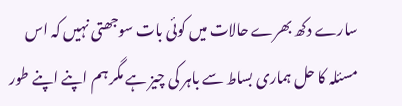سارے دکھ بھرے حالات میں کوئی بات سوجھتی نہیں کہ اس مسئلہ کا حل ہماری بساط سے باہر کی چیز ہے مگر ہم اپنے اپنے طور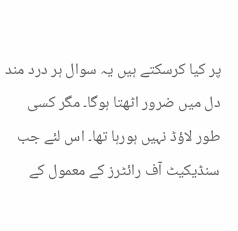پر کیا کرسکتے ہیں یہ سوال ہر درد مند دل میں ضرور اٹھتا ہوگا۔ مگر کسی طور لاؤڈ نہیں ہورہا تھا۔ اس لئے جب سنڈیکیٹ آف رائٹرز کے معمول کے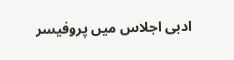ادبی اجلاس میں پروفیسر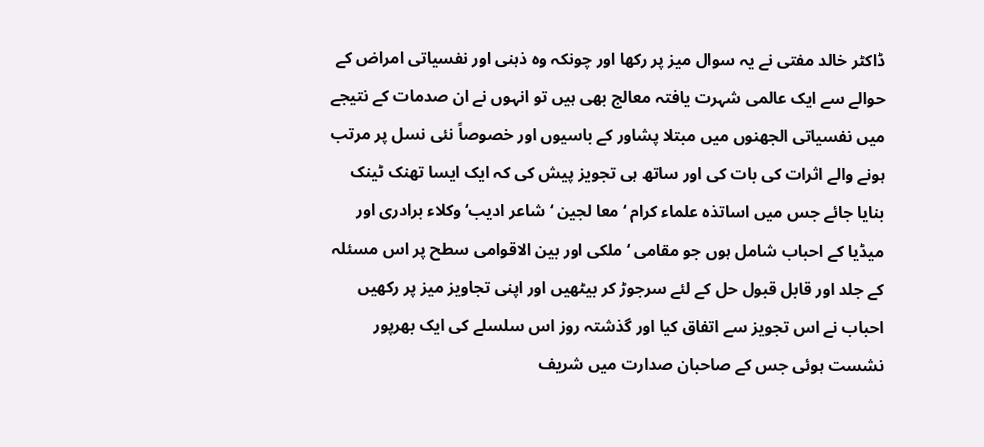ڈاکٹر خالد مفتی نے یہ سوال میز پر رکھا اور چونکہ وہ ذہنی اور نفسیاتی امراض کے حوالے سے ایک عالمی شہرت یافتہ معالج بھی ہیں تو انہوں نے ان صدمات کے نتیجے میں نفسیاتی الجھنوں میں مبتلا پشاور کے باسیوں اور خصوصاً نئی نسل پر مرتب ہونے والے اثرات کی بات کی اور ساتھ ہی تجویز پیش کی کہ ایک ایسا تھنک ٹینک بنایا جائے جس میں اساتذہ علماء کرام ‘معا لجین ‘ شاعر ادیب‘ وکلاء برادری اور میڈیا کے احباب شامل ہوں جو مقامی ‘ملکی اور بین الاقوامی سطح پر اس مسئلہ کے جلد اور قابل قبول حل کے لئے سرجوڑ کر بیٹھیں اور اپنی تجاویز میز پر رکھیں
احباب نے اس تجویز سے اتفاق کیا اور گذشتہ روز اس سلسلے کی ایک بھرپور نشست ہوئی جس کے صاحبان صدارت میں شریف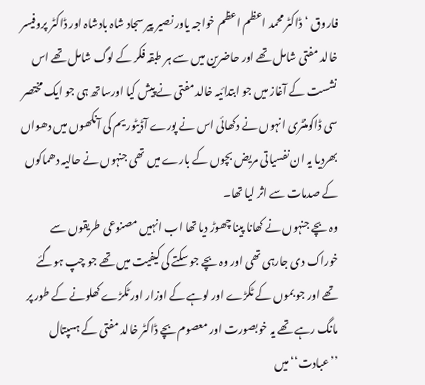فاروق ‘ڈاکٹر محمد اعظم اعظم خواجہ یاور نصیر پیر سجاد شاہ بادشاہ اور ڈاکٹر پروفیسر خالد مفتی شامل تھے اور حاضرین میں سے ہر طبقہ فکر کے لوگ شامل تھے اس نشست کے آغاز میں جو ابتدائیہ خالد مفتی نے پیش کیا اورساتھ ہی جو ایک مختصر سی ڈاکومنٹری انہوں نے دکھائی اس نے پورے آڈیٹوریم کی آنکھوں میں دھواں بھردیا یہ ان نفسیاتی مریض بچوں کے بارے میں تھی جنہوں نے حالیہ دھماکوں کے صدمات سے اثر لیا تھا۔
وہ بچے جنہوں نے کھانا پینا چھوڑ دیا تھا اب انہیں مصنوعی طریقوں سے خوراک دی جارہی تھی اور وہ بچے جو سکتے کی کیفیت میں تھے جو چپ ہوگئے تھے اور جو بموں کے ٹکڑے اور لوہے کے اوزار اور ٹکڑے کھلونے کے طور پر مانگ رہے تھے یہ خوبصورت اور معصوم بچے ڈاکٹر خالد مفتی کے ہسپتال ’’عبادت‘‘ میں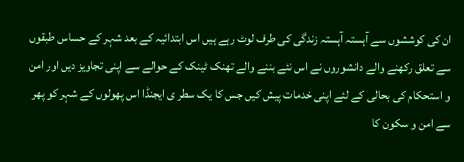ان کی کوششوں سے آہستہ آہستہ زندگی کی طرف لوٹ رہے ہیں اس ابتدائیہ کے بعد شہر کے حساس طبقوں سے تعلق رکھنے والے دانشوروں نے اس نئے بننے والے تھنک ٹینک کے حوالے سے اپنی تجاویز دیں اور امن و استحکام کی بحالی کے لئے اپنی خدمات پیش کیں جس کا یک سطر ی ایجنڈا اس پھولوں کے شہر کو پھر سے امن و سکون کا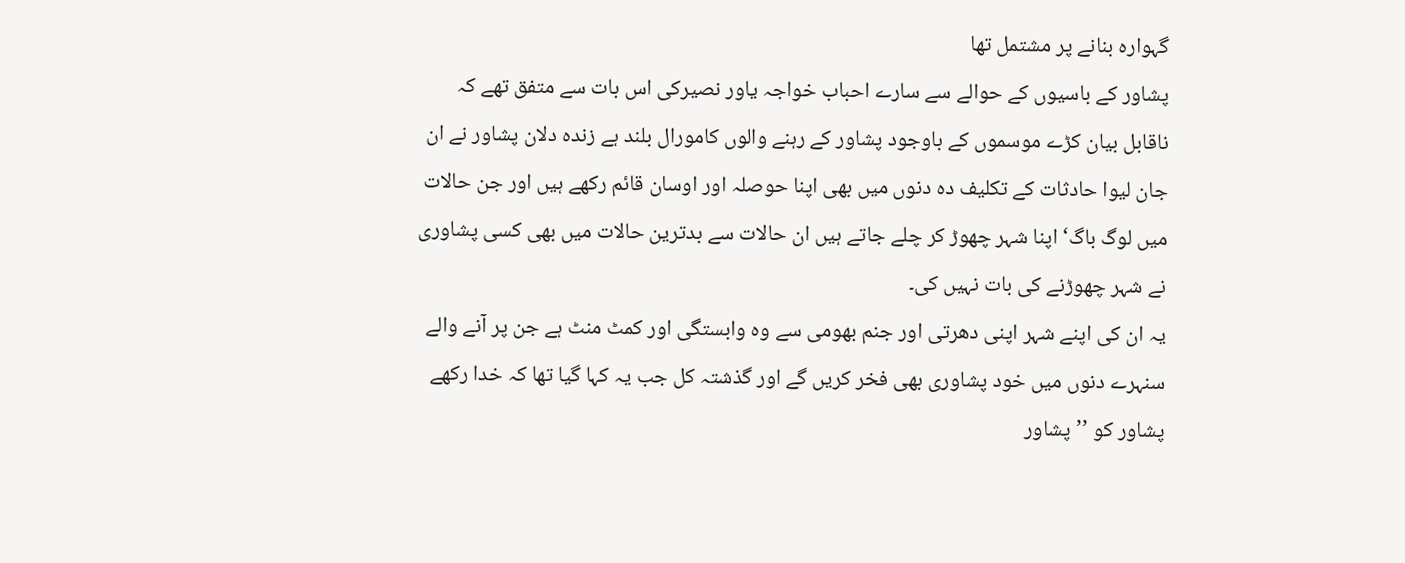گہوارہ بنانے پر مشتمل تھا
پشاور کے باسیوں کے حوالے سے سارے احباب خواجہ یاور نصیرکی اس بات سے متفق تھے کہ ناقابل بیان کڑے موسموں کے باوجود پشاور کے رہنے والوں کامورال بلند ہے زندہ دلان پشاور نے ان جان لیوا حادثات کے تکلیف دہ دنوں میں بھی اپنا حوصلہ اور اوسان قائم رکھے ہیں اور جن حالات میں لوگ باگ‘ اپنا شہر چھوڑ کر چلے جاتے ہیں ان حالات سے بدترین حالات میں بھی کسی پشاوری نے شہر چھوڑنے کی بات نہیں کی۔
یہ ان کی اپنے شہر اپنی دھرتی اور جنم بھومی سے وہ وابستگی اور کمٹ منٹ ہے جن پر آنے والے سنہرے دنوں میں خود پشاوری بھی فخر کریں گے اور گذشتہ کل جب یہ کہا گیا تھا کہ خدا رکھے پشاور کو ’’پشاور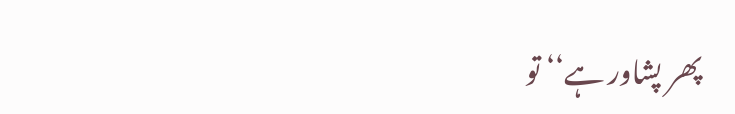پھر پشاور ہے‘‘ تو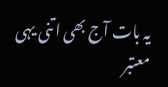یہ بات آج بھی اتنی یہی معتبر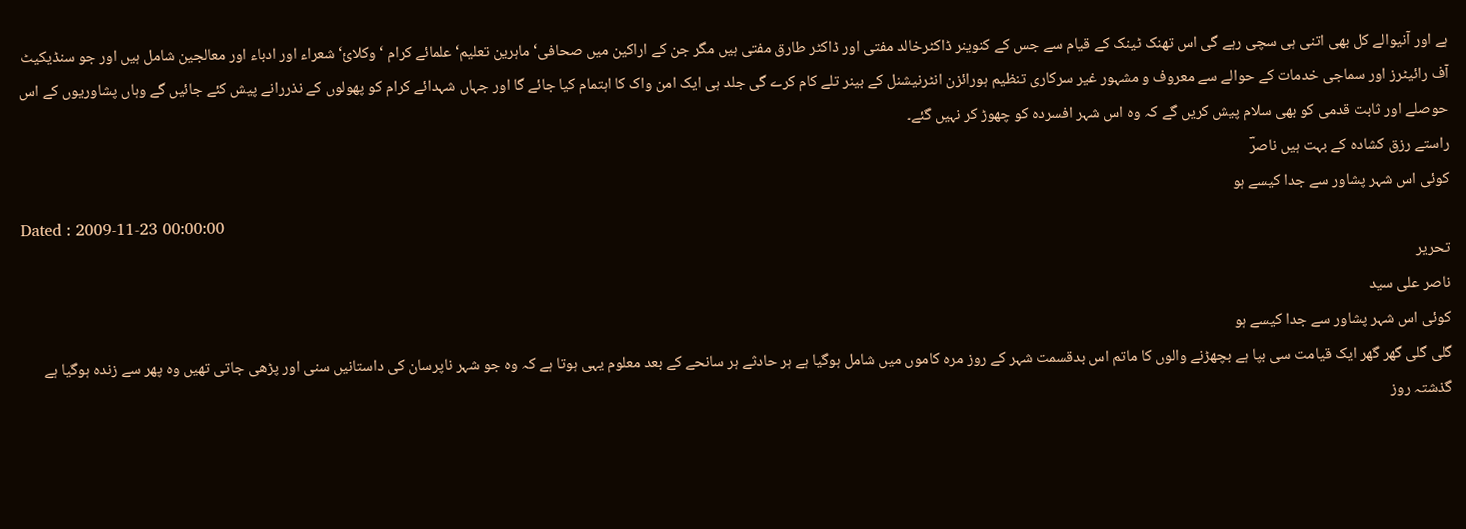ہے اور آنیوالے کل بھی اتنی ہی سچی رہے گی اس تھنک ٹینک کے قیام سے جس کے کنوینر ڈاکٹرخالد مفتی اور ڈاکٹر طارق مفتی ہیں مگر جن کے اراکین میں صحافی‘ ماہرین تعلیم‘ علمائے کرام ‘ وکلائ‘ شعراء اور ادباء اور معالجین شامل ہیں اور جو سنڈیکیٹ آف رائیٹرز اور سماجی خدمات کے حوالے سے معروف و مشہور غیر سرکاری تنظیم ہورائزن انٹرنیشنل کے بینر تلے کام کرے گی جلد ہی ایک امن واک کا اہتمام کیا جائے گا اور جہاں شہدائے کرام کو پھولوں کے نذررانے پیش کئے جائیں گے وہاں پشاوریوں کے اس حوصلے اور ثابت قدمی کو بھی سلام پیش کریں گے کہ وہ اس شہر افسردہ کو چھوڑ کر نہیں گئے۔
راستے رزق کشادہ کے بہت ہیں ناصرؔ
کوئی اس شہر پشاور سے جدا کیسے ہو
Dated : 2009-11-23 00:00:00
تحریر
ناصر علی سید
کوئی اس شہر پشاور سے جدا کیسے ہو
گلی گلی گھر گھر ایک قیامت سی بپا ہے بچھڑنے والوں کا ماتم اس بدقسمت شہر کے روز مرہ کاموں میں شامل ہوگیا ہے ہر حادثے ہر سانحے کے بعد معلوم یہی ہوتا ہے کہ وہ جو شہر ناپرسان کی داستانیں سنی اور پڑھی جاتی تھیں وہ پھر سے زندہ ہوگیا ہے گذشتہ روز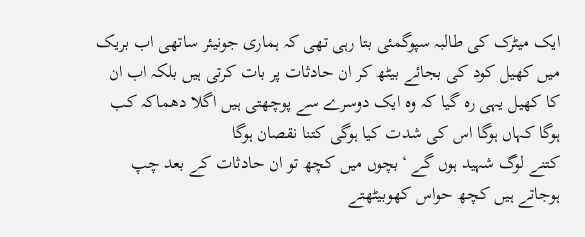ایک میٹرک کی طالبہ سپوگمئی بتا رہی تھی کہ ہماری جونیئر ساتھی اب بریک میں کھیل کود کی بجائے بیٹھ کر ان حادثات پر بات کرتی ہیں بلکہ اب ان کا کھیل یہی رہ گیا کہ وہ ایک دوسرے سے پوچھتی ہیں اگلا دھماکہ کب ہوگا کہاں ہوگا اس کی شدت کیا ہوگی کتنا نقصان ہوگا
کتنے لوگ شہید ہوں گے ‘بچوں میں کچھ تو ان حادثات کے بعد چپ ہوجاتے ہیں کچھ حواس کھوبیٹھتے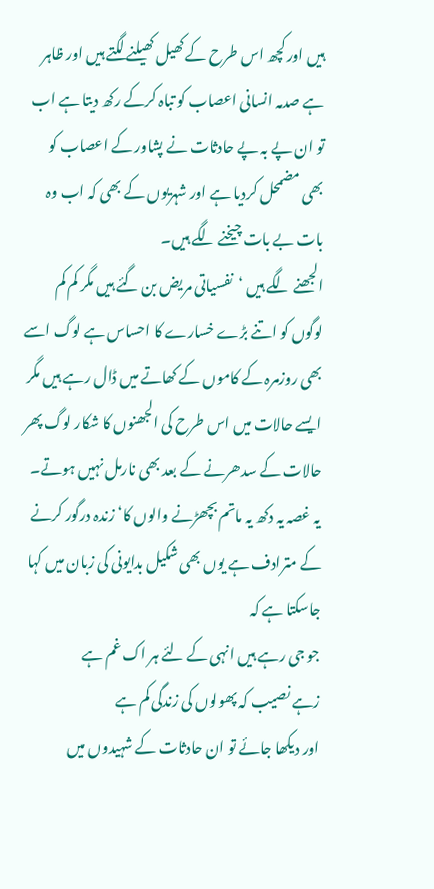ہیں اور کچھ اس طرح کے کھیل کھیلنے لگتے ہیں اور ظاہر ہے صدمہ انسانی اعصاب کو تباہ کرکے رکھ دیتا ہے اب تو ان پے بہ پے حادثات نے پشاور کے اعصاب کو بھی مضمحل کردیا ہے اور شہریوں کے بھی کہ اب وہ بات بے بات چیخنے لگے ہیں۔
الجھنے لگے ہیں ‘نفسیاتی مریض بن گئے ہیں مگر کم کم لوگوں کو اتنے بڑے خسارے کا احساس ہے لوگ اسے بھی روزمرہ کے کاموں کے کھاتے میں ڈال رہے ہیں مگر ایسے حالات میں اس طرح کی الجھنوں کا شکار لوگ پھر حالات کے سدھرنے کے بعد بھی نارمل نہیں ہوتے۔ یہ غصہ یہ دکھ یہ ماتم بچھڑنے والوں کا‘ زندہ درگور کرنے کے مترادف ہے یوں بھی شکیل بدایونی کی زبان میں کہا جاسکتا ہے کہ
جو جی رہے ہیں انہی کے لئے ہر اک غم ہے
زہے نصیب کہ پھولوں کی زندگی کم ہے
اور دیکھا جائے تو ان حادثات کے شہیدوں میں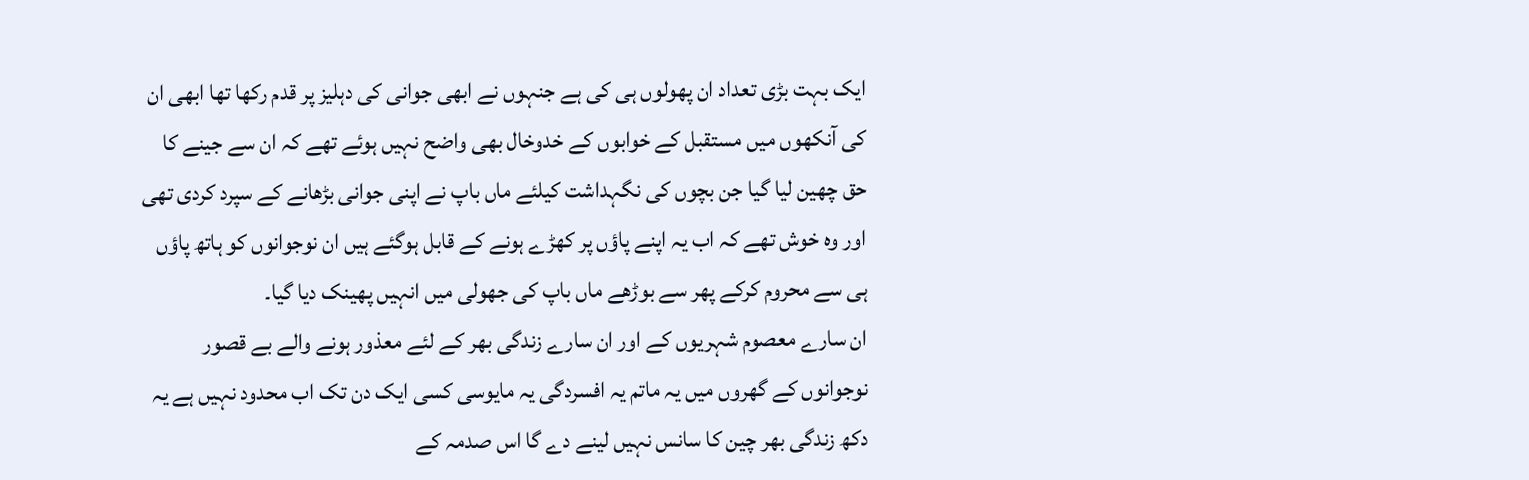ایک بہت بڑی تعداد ان پھولوں ہی کی ہے جنہوں نے ابھی جوانی کی دہلیز پر قدم رکھا تھا ابھی ان کی آنکھوں میں مستقبل کے خوابوں کے خدوخال بھی واضح نہیں ہوئے تھے کہ ان سے جینے کا حق چھین لیا گیا جن بچوں کی نگہداشت کیلئے ماں باپ نے اپنی جوانی بڑھانے کے سپرد کردی تھی اور وہ خوش تھے کہ اب یہ اپنے پاؤں پر کھڑے ہونے کے قابل ہوگئے ہیں ان نوجوانوں کو ہاتھ پاؤں ہی سے محروم کرکے پھر سے بوڑھے ماں باپ کی جھولی میں انہیں پھینک دیا گیا۔
ان سارے معصوم شہریوں کے اور ان سارے زندگی بھر کے لئے معذور ہونے والے بے قصور نوجوانوں کے گھروں میں یہ ماتم یہ افسردگی یہ مایوسی کسی ایک دن تک اب محدود نہیں ہے یہ دکھ زندگی بھر چین کا سانس نہیں لینے دے گا اس صدمہ کے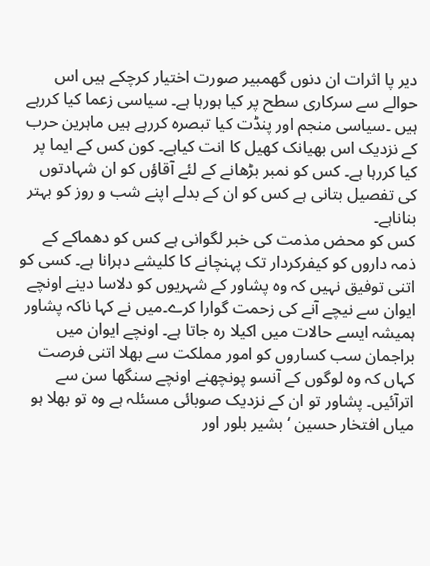دیر پا اثرات ان دنوں گھمبیر صورت اختیار کرچکے ہیں اس حوالے سے سرکاری سطح پر کیا ہورہا ہے۔ سیاسی زعما کیا کررہے ہیں ۔سیاسی منجم اور پنڈت کیا تبصرہ کررہے ہیں ماہرین حرب کے نزدیک اس بھیانک کھیل کا انت کیاہے۔ کون کس کے ایما پر کیا کررہا ہے۔ کس کو نمبر بڑھانے کے لئے آقاؤں کو ان شہادتوں کی تفصیل بتانی ہے کس کو ان کے بدلے اپنے شب و روز کو بہتر بناناہے۔
کس کو محض مذمت کی خبر لگوانی ہے کس کو دھماکے کے ذمہ داروں کو کیفرکردار تک پہنچانے کا کلیشے دہرانا ہے۔ کسی کو اتنی توفیق نہیں کہ وہ پشاور کے شہریوں کو دلاسا دینے اونچے ایوان سے نیچے آنے کی زحمت گوارا کرے۔میں نے کہا ناکہ پشاور ہمیشہ ایسے حالات میں اکیلا رہ جاتا ہے۔ اونچے ایوان میں براجمان سب کساروں کو امور مملکت سے بھلا اتنی فرصت کہاں کہ وہ لوگوں کے آنسو پونچھنے اونچے سنگھا سن سے اترآئیں۔ پشاور تو ان کے نزدیک صوبائی مسئلہ ہے وہ تو بھلا ہو میاں افتخار حسین ‘بشیر بلور اور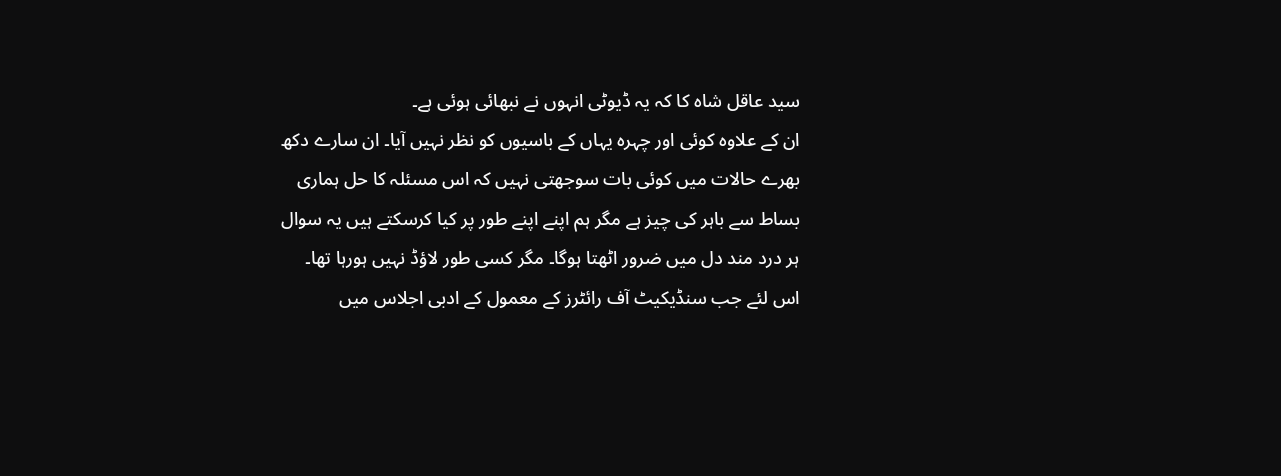سید عاقل شاہ کا کہ یہ ڈیوٹی انہوں نے نبھائی ہوئی ہے۔
ان کے علاوہ کوئی اور چہرہ یہاں کے باسیوں کو نظر نہیں آیا۔ ان سارے دکھ بھرے حالات میں کوئی بات سوجھتی نہیں کہ اس مسئلہ کا حل ہماری بساط سے باہر کی چیز ہے مگر ہم اپنے اپنے طور پر کیا کرسکتے ہیں یہ سوال ہر درد مند دل میں ضرور اٹھتا ہوگا۔ مگر کسی طور لاؤڈ نہیں ہورہا تھا۔ اس لئے جب سنڈیکیٹ آف رائٹرز کے معمول کے ادبی اجلاس میں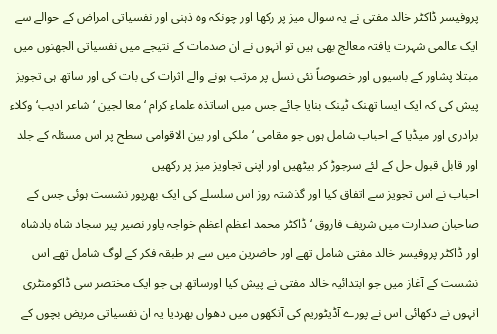پروفیسر ڈاکٹر خالد مفتی نے یہ سوال میز پر رکھا اور چونکہ وہ ذہنی اور نفسیاتی امراض کے حوالے سے ایک عالمی شہرت یافتہ معالج بھی ہیں تو انہوں نے ان صدمات کے نتیجے میں نفسیاتی الجھنوں میں مبتلا پشاور کے باسیوں اور خصوصاً نئی نسل پر مرتب ہونے والے اثرات کی بات کی اور ساتھ ہی تجویز پیش کی کہ ایک ایسا تھنک ٹینک بنایا جائے جس میں اساتذہ علماء کرام ‘معا لجین ‘ شاعر ادیب‘ وکلاء برادری اور میڈیا کے احباب شامل ہوں جو مقامی ‘ملکی اور بین الاقوامی سطح پر اس مسئلہ کے جلد اور قابل قبول حل کے لئے سرجوڑ کر بیٹھیں اور اپنی تجاویز میز پر رکھیں
احباب نے اس تجویز سے اتفاق کیا اور گذشتہ روز اس سلسلے کی ایک بھرپور نشست ہوئی جس کے صاحبان صدارت میں شریف فاروق ‘ڈاکٹر محمد اعظم اعظم خواجہ یاور نصیر پیر سجاد شاہ بادشاہ اور ڈاکٹر پروفیسر خالد مفتی شامل تھے اور حاضرین میں سے ہر طبقہ فکر کے لوگ شامل تھے اس نشست کے آغاز میں جو ابتدائیہ خالد مفتی نے پیش کیا اورساتھ ہی جو ایک مختصر سی ڈاکومنٹری انہوں نے دکھائی اس نے پورے آڈیٹوریم کی آنکھوں میں دھواں بھردیا یہ ان نفسیاتی مریض بچوں کے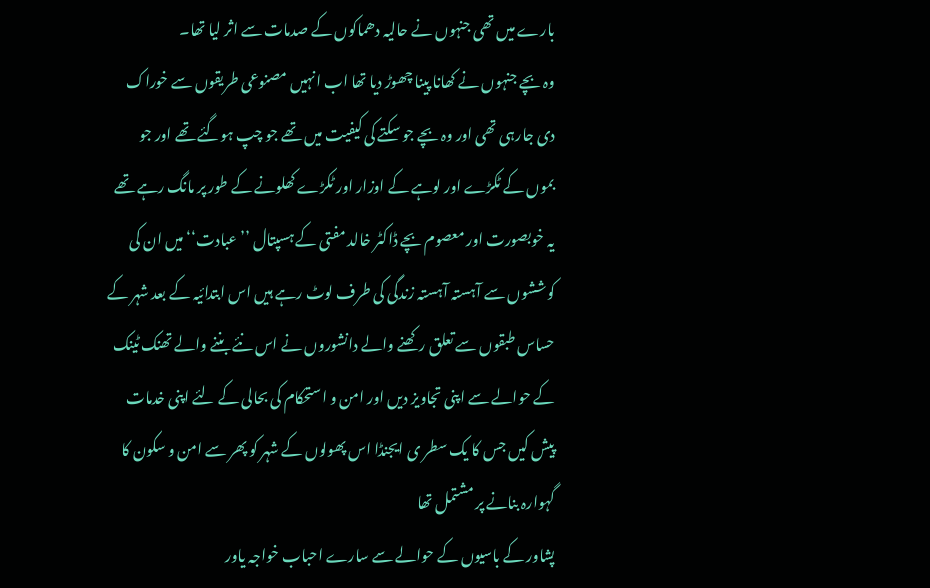بارے میں تھی جنہوں نے حالیہ دھماکوں کے صدمات سے اثر لیا تھا۔
وہ بچے جنہوں نے کھانا پینا چھوڑ دیا تھا اب انہیں مصنوعی طریقوں سے خوراک دی جارہی تھی اور وہ بچے جو سکتے کی کیفیت میں تھے جو چپ ہوگئے تھے اور جو بموں کے ٹکڑے اور لوہے کے اوزار اور ٹکڑے کھلونے کے طور پر مانگ رہے تھے یہ خوبصورت اور معصوم بچے ڈاکٹر خالد مفتی کے ہسپتال ’’عبادت‘‘ میں ان کی کوششوں سے آہستہ آہستہ زندگی کی طرف لوٹ رہے ہیں اس ابتدائیہ کے بعد شہر کے حساس طبقوں سے تعلق رکھنے والے دانشوروں نے اس نئے بننے والے تھنک ٹینک کے حوالے سے اپنی تجاویز دیں اور امن و استحکام کی بحالی کے لئے اپنی خدمات پیش کیں جس کا یک سطر ی ایجنڈا اس پھولوں کے شہر کو پھر سے امن و سکون کا گہوارہ بنانے پر مشتمل تھا
پشاور کے باسیوں کے حوالے سے سارے احباب خواجہ یاور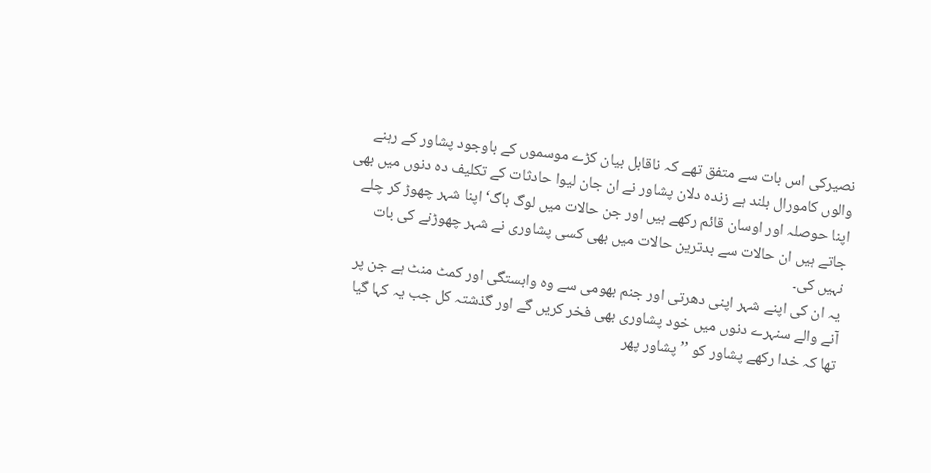نصیرکی اس بات سے متفق تھے کہ ناقابل بیان کڑے موسموں کے باوجود پشاور کے رہنے والوں کامورال بلند ہے زندہ دلان پشاور نے ان جان لیوا حادثات کے تکلیف دہ دنوں میں بھی اپنا حوصلہ اور اوسان قائم رکھے ہیں اور جن حالات میں لوگ باگ‘ اپنا شہر چھوڑ کر چلے جاتے ہیں ان حالات سے بدترین حالات میں بھی کسی پشاوری نے شہر چھوڑنے کی بات نہیں کی۔
یہ ان کی اپنے شہر اپنی دھرتی اور جنم بھومی سے وہ وابستگی اور کمٹ منٹ ہے جن پر آنے والے سنہرے دنوں میں خود پشاوری بھی فخر کریں گے اور گذشتہ کل جب یہ کہا گیا تھا کہ خدا رکھے پشاور کو ’’پشاور پھر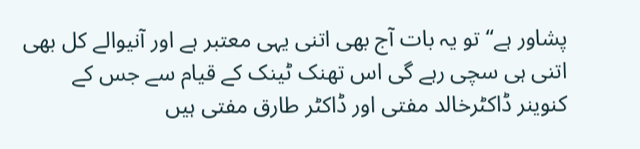پشاور ہے‘‘ تو یہ بات آج بھی اتنی یہی معتبر ہے اور آنیوالے کل بھی اتنی ہی سچی رہے گی اس تھنک ٹینک کے قیام سے جس کے کنوینر ڈاکٹرخالد مفتی اور ڈاکٹر طارق مفتی ہیں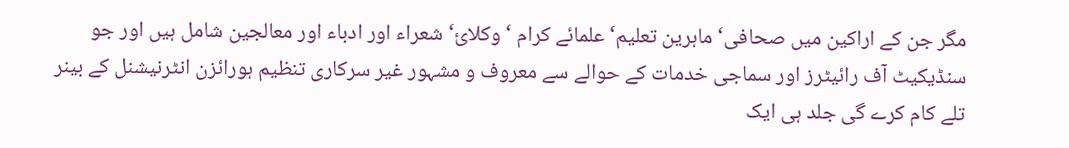مگر جن کے اراکین میں صحافی‘ ماہرین تعلیم‘ علمائے کرام ‘ وکلائ‘ شعراء اور ادباء اور معالجین شامل ہیں اور جو سنڈیکیٹ آف رائیٹرز اور سماجی خدمات کے حوالے سے معروف و مشہور غیر سرکاری تنظیم ہورائزن انٹرنیشنل کے بینر تلے کام کرے گی جلد ہی ایک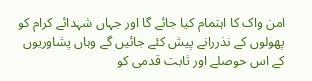امن واک کا اہتمام کیا جائے گا اور جہاں شہدائے کرام کو پھولوں کے نذررانے پیش کئے جائیں گے وہاں پشاوریوں کے اس حوصلے اور ثابت قدمی کو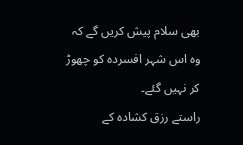بھی سلام پیش کریں گے کہ وہ اس شہر افسردہ کو چھوڑ کر نہیں گئے۔
راستے رزق کشادہ کے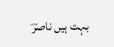بہت ہیں ناصرؔ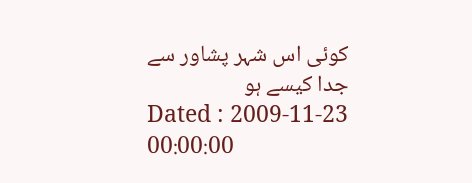کوئی اس شہر پشاور سے جدا کیسے ہو
Dated : 2009-11-23 00:00:00